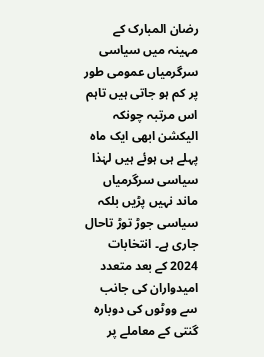رضان المبارک کے مہینہ میں سیاسی سرگرمیاں عمومی طور پر کم ہو جاتی ہیں تاہم اس مرتبہ چونکہ الیکشن ابھی ایک ماہ پہلے ہی ہوئے ہیں لہٰذا سیاسی سرگرمیاں ماند نہیں پڑیں بلکہ سیاسی جوڑ توڑ تاحال جاری ہے۔ انتخابات 2024 کے بعد متعدد امیدواران کی جانب سے ووٹوں کی دوبارہ گنتی کے معاملے پر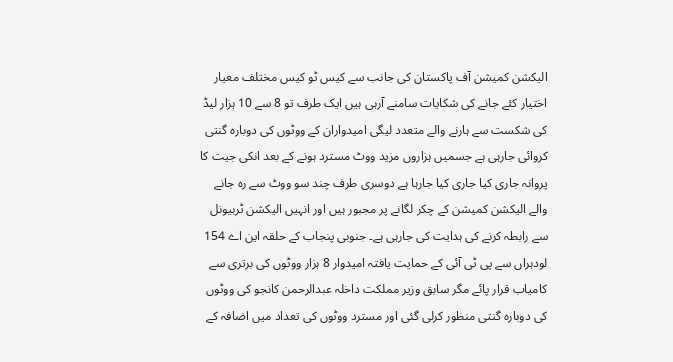الیکشن کمیشن آف پاکستان کی جانب سے کیس ٹو کیس مختلف معیار اختیار کئے جانے کی شکایات سامنے آرہی ہیں ایک طرف تو 8 سے 10 ہزار لیڈ کی شکست سے ہارنے والے متعدد لیگی امیدواران کے ووٹوں کی دوبارہ گنتی کروائی جارہی ہے جسمیں ہزاروں مزید ووٹ مسترد ہونے کے بعد انکی جیت کا پروانہ جاری کیا جاری کیا جارہا ہے دوسری طرف چند سو ووٹ سے رہ جانے والے الیکشن کمیشن کے چکر لگانے پر مجبور ہیں اور انہیں الیکشن ٹربیونل سے رابطہ کرنے کی ہدایت کی جارہی ہے۔ جنوبی پنجاب کے حلقہ این اے 154 لودہراں سے پی ٹی آئی کے حمایت یافتہ امیدوار 8 ہزار ووٹوں کی برتری سے کامیاب قرار پائے مگر سابق وزیر مملکت داخلہ عبدالرحمن کانجو کی ووٹوں کی دوبارہ گنتی منظور کرلی گئی اور مسترد ووٹوں کی تعداد میں اضافہ کے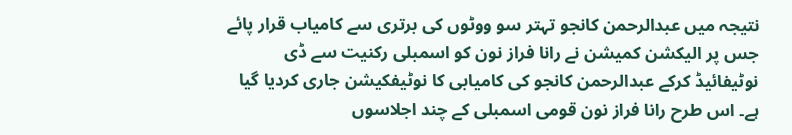نتیجہ میں عبدالرحمن کانجو تہتر سو ووٹوں کی برتری سے کامیاب قرار پائے جس پر الیکشن کمیشن نے رانا فراز نون کو اسمبلی رکنیت سے ڈی نوٹیفائیڈ کرکے عبدالرحمن کانجو کی کامیابی کا نوٹیفکیشن جاری کردیا گیا ہے۔ اس طرح رانا فراز نون قومی اسمبلی کے چند اجلاسوں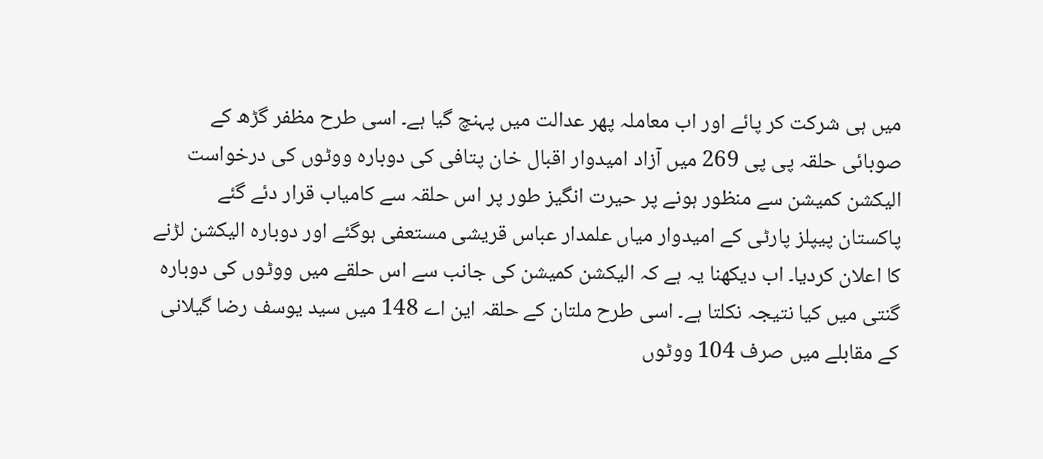میں ہی شرکت کر پائے اور اب معاملہ پھر عدالت میں پہنچ گیا ہے۔ اسی طرح مظفر گڑھ کے صوبائی حلقہ پی پی 269 میں آزاد امیدوار اقبال خان پتافی کی دوبارہ ووٹوں کی درخواست الیکشن کمیشن سے منظور ہونے پر حیرت انگیز طور پر اس حلقہ سے کامیاب قرار دئے گئے پاکستان پیپلز پارٹی کے امیدوار میاں علمدار عباس قریشی مستعفی ہوگئے اور دوبارہ الیکشن لڑنے کا اعلان کردیا۔ اب دیکھنا یہ ہے کہ الیکشن کمیشن کی جانب سے اس حلقے میں ووٹوں کی دوبارہ گنتی میں کیا نتیجہ نکلتا ہے۔ اسی طرح ملتان کے حلقہ این اے 148 میں سید یوسف رضا گیلانی کے مقابلے میں صرف 104 ووٹوں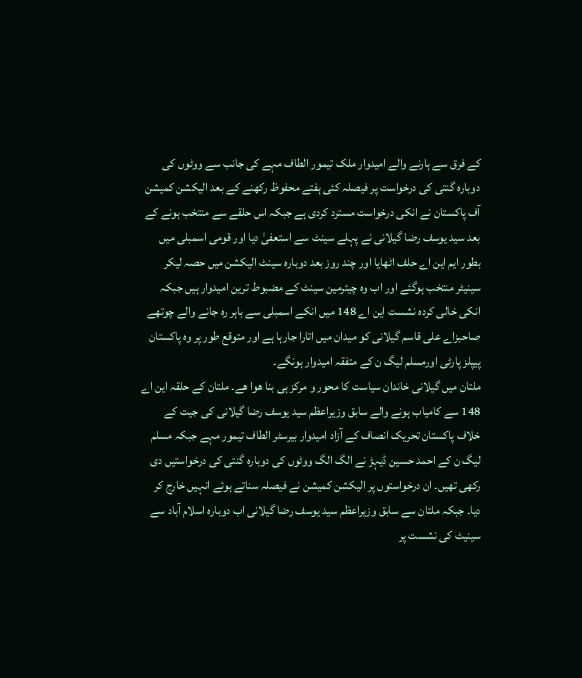کے فرق سے ہارنے والے امیدوار ملک تیمور الطاف مہے کی جانب سے ووٹوں کی دوبارہ گنتی کی درخواست پر فیصلہ کئی ہفتے محفوظ رکھنے کے بعد الیکشن کمیشن آف پاکستان نے انکی درخواست مسترد کردی ہے جبکہ اس حلقے سے منتخب ہونے کے بعد سید یوسف رضا گیلانی نے پہلے سینٹ سے استعفیٰ دیا اور قومی اسمبلی میں بطور ایم این اے حلف اٹھایا اور چند روز بعد دوبارہ سینٹ الیکشن میں حصہ لیکر سینیٹر منتخب ہوگئے اور اب وہ چیئرمین سینٹ کے مضبوط ترین امیدوار ہیں جبکہ انکی خالی کردہ نشست این اے 148 میں انکے اسمبلی سے باہر رہ جانے والے چوتھے صاحبزاے علی قاسم گیلانی کو میدان میں اتارا جارہا ہے اور متوقع طور پر وہ پاکستان پیپلز پارٹی اورمسلم لیگ ن کے متفقہ امیدوار ہونگے۔
ملتان میں گیلانی خاندان سیاست کا محور و مرکز ہی بنا ھوا ھے۔ ملتان کے حلقہ این اے 148 سے کامیاب ہونے والے سابق وزیراعظم سید یوسف رضا گیلانی کی جیت کے خلاف پاکستان تحریک انصاف کے آزاد امیدوار بیرسٹر الطاف تیمور مہے جبکہ مسلم لیگ ن کے احمد حسین ڈیہڑ نے الگ الگ ووٹوں کی دوبارہ گنتی کی درخواستیں دی رکھی تھیں۔ ان درخواستوں پر الیکشن کمیشن نے فیصلہ سناتے ہوئے انہیں خارج کر دیا۔ جبکہ ملتان سے سابق وزیراعظم سید یوسف رضا گیلانی اب دوبارہ اسلام آباد سے سینیٹ کی نشست پر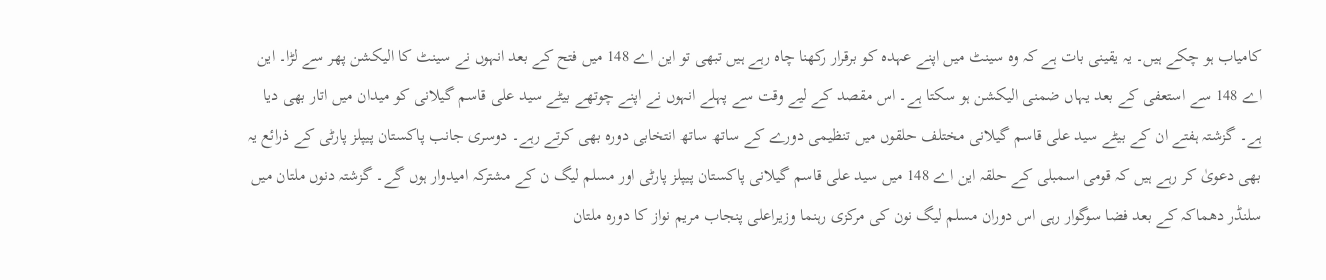کامیاب ہو چکے ہیں۔ یہ یقینی بات ہے کہ وہ سینٹ میں اپنے عہدہ کو برقرار رکھنا چاہ رہے ہیں تبھی تو این اے 148 میں فتح کے بعد انہوں نے سینٹ کا الیکشن پھر سے لڑا۔ این اے 148 سے استعفی کے بعد یہاں ضمنی الیکشن ہو سکتا ہے۔ اس مقصد کے لیے وقت سے پہلے انہوں نے اپنے چوتھے بیٹے سید علی قاسم گیلانی کو میدان میں اتار بھی دیا ہے۔ گزشتہ ہفتے ان کے بیٹے سید علی قاسم گیلانی مختلف حلقوں میں تنظیمی دورے کے ساتھ ساتھ انتخابی دورہ بھی کرتے رہے۔ دوسری جانب پاکستان پیپلز پارٹی کے ذرائع یہ بھی دعویٰ کر رہے ہیں کہ قومی اسمبلی کے حلقہ این اے 148 میں سید علی قاسم گیلانی پاکستان پیپلز پارٹی اور مسلم لیگ ن کے مشترکہ امیدوار ہوں گے۔ گزشتہ دنوں ملتان میں سلنڈر دھماکہ کے بعد فضا سوگوار رہی اس دوران مسلم لیگ نون کی مرکزی رہنما وزیراعلی پنجاب مریم نواز کا دورہ ملتان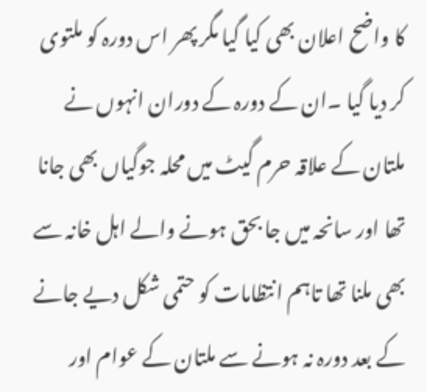کا واضح اعلان بھی کیا گیا مگر پھر اس دورہ کو ملتوی کر دیا گیا ۔ان کے دورہ کے دوران انہوں نے ملتان کے علاقہ حرم گیٹ میں محلہ جوگیاں بھی جانا تھا اور سانحہ میں جا بحق ہونے والے اہل خانہ سے بھی ملنا تھا تاہم انتظامات کو حتمی شکل دیے جانے کے بعد دورہ نہ ہونے سے ملتان کے عوام اور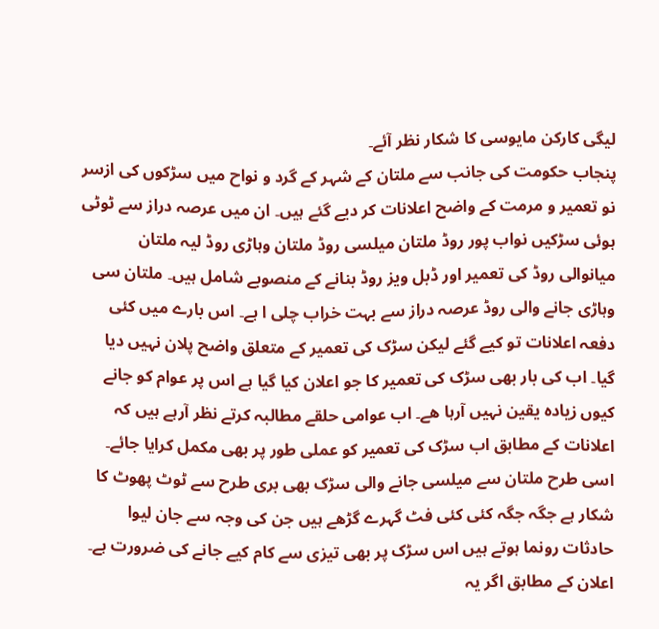لیگی کارکن مایوسی کا شکار نظر آئے۔
پنجاب حکومت کی جانب سے ملتان کے شہر کے گرد و نواح میں سڑکوں کی ازسر نو تعمیر و مرمت کے واضح اعلانات کر دیے گئے ہیں۔ ان میں عرصہ دراز سے ٹوٹی ہوئی سڑکیں نواب پور روڈ ملتان میلسی روڈ ملتان وہاڑی روڈ لیہ ملتان میانوالی روڈ کی تعمیر اور ڈبل ویز روڈ بنانے کے منصوبے شامل ہیں۔ ملتان سی وہاڑی جانے والی روڈ عرصہ دراز سے بہت خراب چلی ا ہے۔ اس بارے میں کئی دفعہ اعلانات تو کیے گئے لیکن سڑک کی تعمیر کے متعلق واضح پلان نہیں دیا گیا۔ اب کی بار بھی سڑک کی تعمیر کا جو اعلان کیا گیا ہے اس پر عوام کو جانے کیوں زیادہ یقین نہیں آرہا ھے۔ اب عوامی حلقے مطالبہ کرتے نظر آرہے ہیں کہ اعلانات کے مطابق اب سڑک کی تعمیر کو عملی طور پر بھی مکمل کرایا جائے۔ اسی طرح ملتان سے میلسی جانے والی سڑک بھی بری طرح سے ٹوٹ پھوٹ کا شکار ہے جگہ جگہ کئی کئی فٹ گہرے گڑھے ہیں جن کی وجہ سے جان لیوا حادثات رونما ہوتے ہیں اس سڑک پر بھی تیزی سے کام کیے جانے کی ضرورت ہے۔ اعلان کے مطابق اگر یہ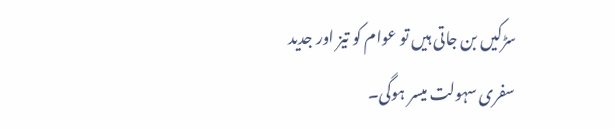سڑکیں بن جاتی ہیں تو عوام کو تیز اور جدید سفری سہولت میسر ہوگی۔